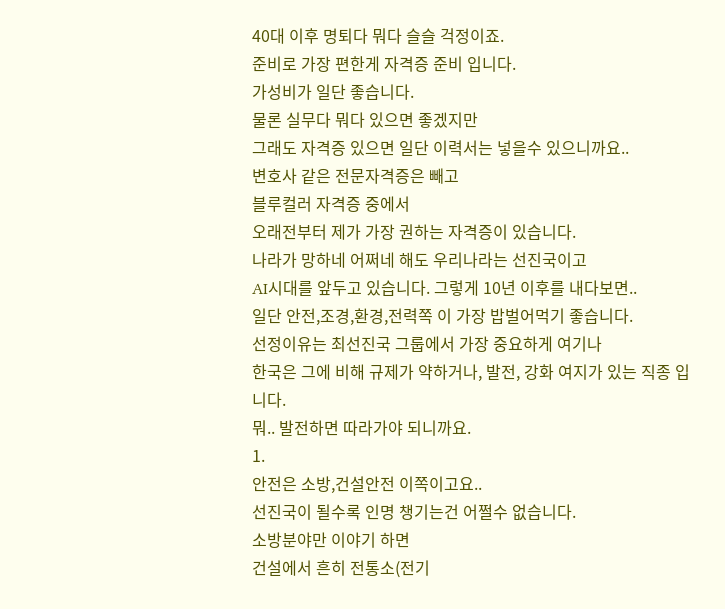40대 이후 명퇴다 뭐다 슬슬 걱정이죠.
준비로 가장 편한게 자격증 준비 입니다.
가성비가 일단 좋습니다.
물론 실무다 뭐다 있으면 좋겠지만
그래도 자격증 있으면 일단 이력서는 넣을수 있으니까요..
변호사 같은 전문자격증은 빼고
블루컬러 자격증 중에서
오래전부터 제가 가장 권하는 자격증이 있습니다.
나라가 망하네 어쩌네 해도 우리나라는 선진국이고
AI시대를 앞두고 있습니다. 그렇게 10년 이후를 내다보면..
일단 안전,조경,환경,전력쪽 이 가장 밥벌어먹기 좋습니다.
선정이유는 최선진국 그룹에서 가장 중요하게 여기나
한국은 그에 비해 규제가 약하거나, 발전, 강화 여지가 있는 직종 입니다.
뭐.. 발전하면 따라가야 되니까요.
1.
안전은 소방,건설안전 이쪽이고요..
선진국이 될수록 인명 챙기는건 어쩔수 없습니다.
소방분야만 이야기 하면
건설에서 흔히 전통소(전기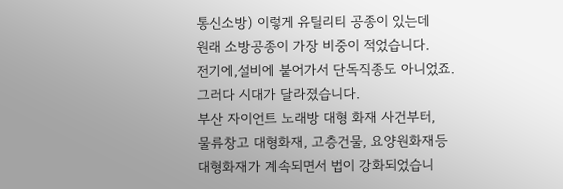통신소방) 이렇게 유틸리티 공종이 있는데
원래 소방공종이 가장 비중이 적었습니다.
전기에,설비에 붙어가서 단독직종도 아니었죠.
그러다 시대가 달라졌습니다.
부산 자이언트 노래방 대형 화재 사건부터,
물류창고 대형화재, 고층건물, 요양원화재등
대형화재가 계속되면서 법이 강화되었습니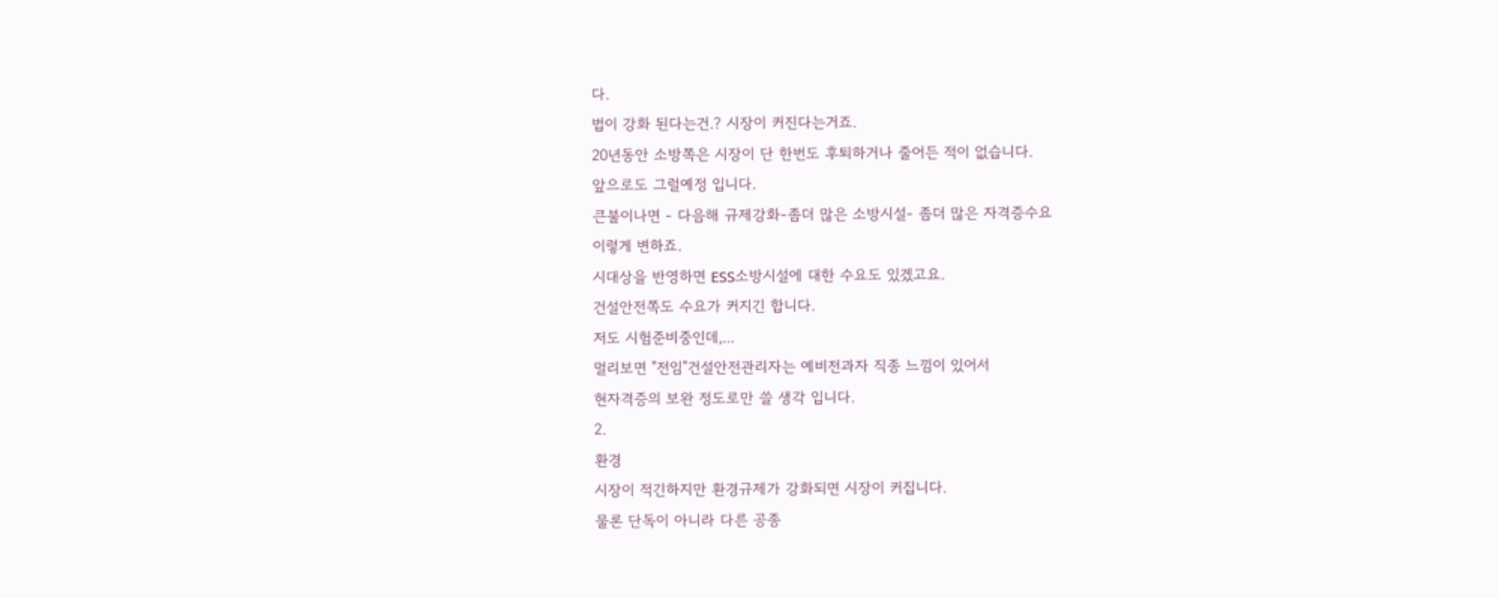다.
법이 강화 된다는건.? 시장이 커진다는거죠.
20년동안 소방쪽은 시장이 단 한번도 후퇴하거나 줄어든 적이 없습니다.
앞으로도 그럴예정 입니다.
큰불이나면 - 다음해 규제강화-좀더 많은 소방시설- 좀더 많은 자격증수요
이렇게 변하죠.
시대상을 반영하면 ESS소방시설에 대한 수요도 있겠고요.
건설안전쪽도 수요가 커지긴 합니다.
저도 시험준비중인데,...
멀리보면 "전임"건설안전관리자는 예비전과자 직종 느낌이 있어서
현자격증의 보완 정도로만 쓸 생각 입니다.
2.
환경
시장이 적긴하지만 환경규제가 강화되면 시장이 커집니다.
물론 단독이 아니라 다른 공종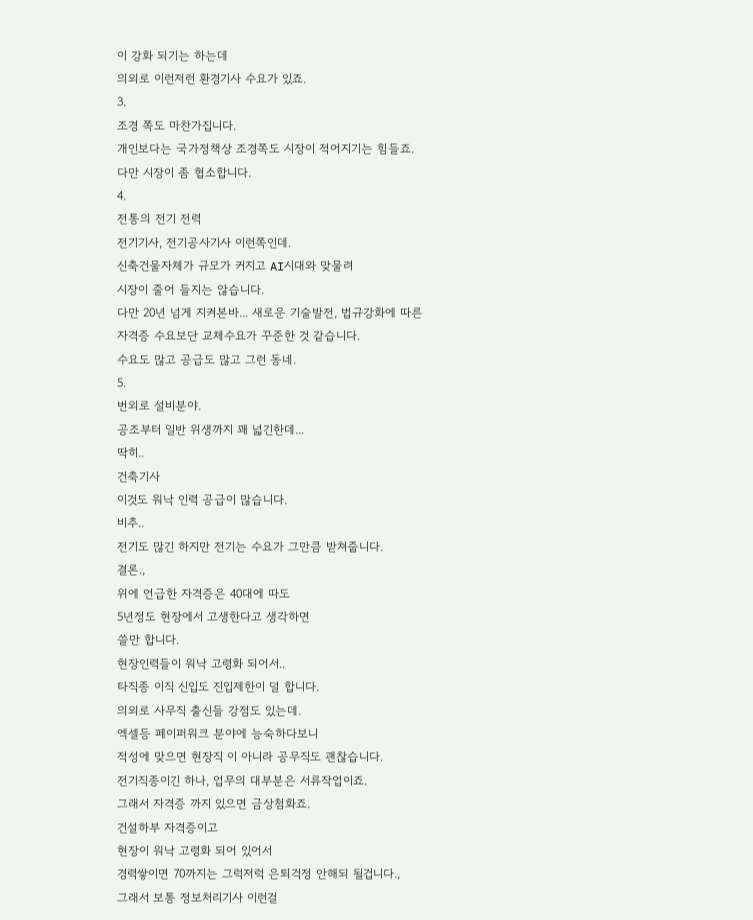이 강화 되기는 하는데
의외로 이런저런 환경기사 수요가 있죠.
3.
조경 쪽도 마찬가집니다.
개인보다는 국가정책상 조경쪽도 시장이 적어지기는 힘들죠.
다만 시장이 좀 협소합니다.
4.
전통의 전기 전력
전기기사, 전기공사기사 이런쪽인데.
신축건물자체가 규모가 커지고 AI시대와 맞물려
시장이 줄어 들지는 않습니다.
다만 20년 넘게 지켜본바... 새로운 기술발전, 법규강화에 따른
자격증 수요보단 교체수요가 꾸준한 것 같습니다.
수요도 많고 공급도 많고 그런 동네.
5.
번외로 설비분야.
공조부터 일반 위생까지 꽤 넓긴한데...
딱히..
건축기사
이것도 워낙 인력 공급이 많습니다.
비추..
전기도 많긴 하지만 전기는 수요가 그만큼 받쳐줍니다.
결론.,
위에 언급한 자격증은 40대에 따도
5년정도 현장에서 고생한다고 생각하면
쓸만 합니다.
현장인력들이 워낙 고령화 되어서..
타직종 이직 신입도 진입제한이 덜 합니다.
의외로 사무직 출신들 강점도 있는데.
엑셀등 페이퍼워크 분야에 능숙하다보니
적성에 맞으면 현장직 이 아니라 공무직도 괜찮습니다.
전기직종이긴 하나, 업무의 대부분은 서류작업이죠.
그래서 자격증 까지 있으면 금상첨화죠.
건설하부 자격증이고
현장이 워낙 고령화 되어 있어서
경력쌓이면 70까지는 그럭저럭 은퇴걱정 안해되 될겁니다.,
그래서 보통 정보처리기사 이런걸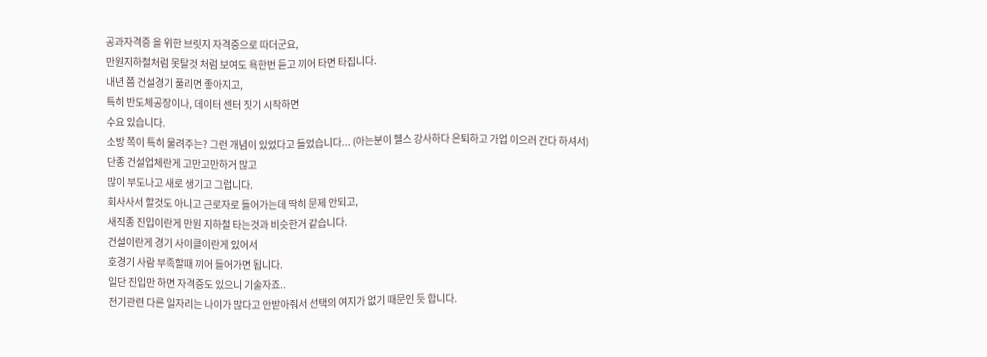공과자격증 을 위한 브릿지 자격증으로 따더군요,
만원지하철처럼 못탈것 처럼 보여도 욕한번 듣고 끼어 타면 타집니다.
내년 쯤 건설경기 풀리면 좋아지고,
특히 반도체공장이나, 데이터 센터 짓기 시작하면
수요 있습니다.
소방 쪽이 특히 물려주는? 그런 개념이 있었다고 들었습니다... (아는분이 헬스 강사하다 은퇴하고 가업 이으러 간다 하셔서)
단종 건설업체란게 고만고만하거 많고
많이 부도나고 새로 생기고 그럽니다.
회사사서 할것도 아니고 근로자로 들어가는데 딱히 문제 안되고,
새직종 진입이란게 만원 지하철 타는것과 비슷한거 같습니다.
건설이란게 경기 사이클이란게 있어서
호경기 사람 부족할때 끼어 들어가면 됩니다.
일단 진입만 하면 자격증도 있으니 기술자죠..
전기관련 다른 일자리는 나이가 많다고 안받아줘서 선택의 여지가 없기 때문인 듯 합니다.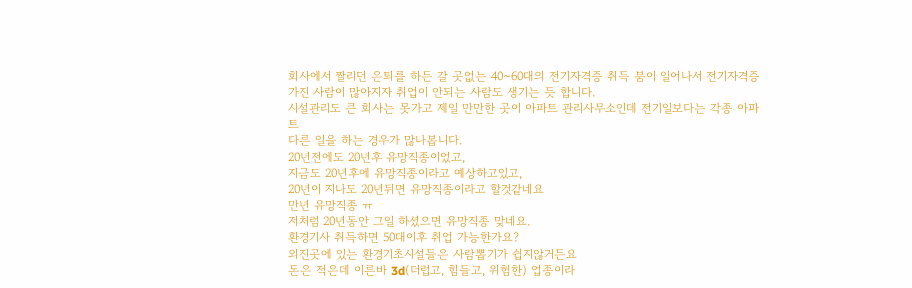회사에서 짤리던 은퇴를 하든 갈 곳없는 40~60대의 전기자격증 취득 붐이 일어나서 전기자격증
가진 사람이 많아지자 취업이 안되는 사람도 생기는 듯 합니다.
시설관리도 큰 회사는 못가고 제일 만만한 곳이 아파트 관리사무소인데 전기일보다는 각종 아파트
다른 일을 하는 경우가 많나봅니다.
20년전에도 20년후 유망직종이었고,
지금도 20년후에 유망직종이라고 예상하고있고,
20년이 지나도 20년뒤면 유망직종이라고 할것같네요
만년 유망직종 ㅠ
저처럼 20년동안 그일 하셨으면 유망직종 맞네요.
환경기사 취득하면 50대이후 취업 가능한가요?
외진곳에 있는 환경기초시설들은 사람뽑기가 쉽지않거든요
돈은 적은데 이른바 3d(더럽고, 힘들고, 위험한) 업종이라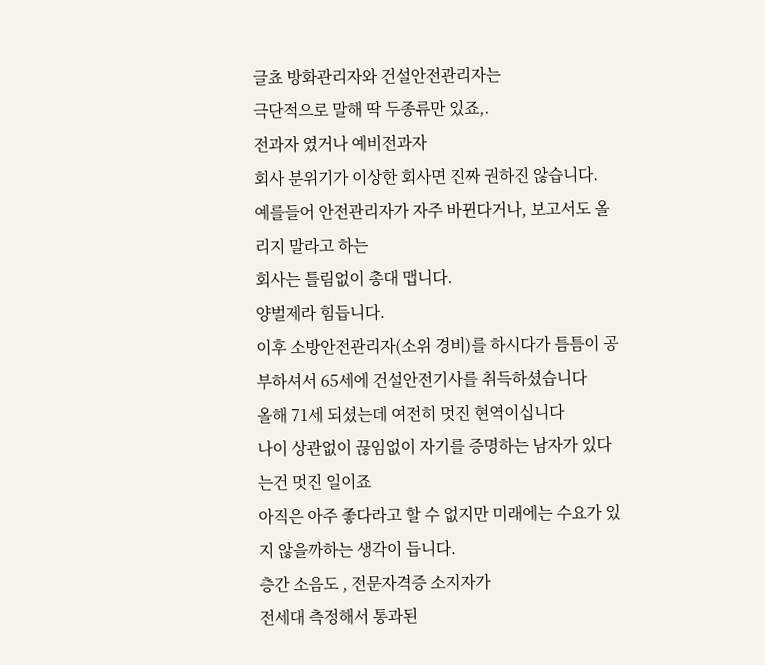글쵸 방화관리자와 건설안전관리자는
극단적으로 말해 딱 두종류만 있죠,.
전과자 였거나 예비전과자
회사 분위기가 이상한 회사면 진짜 권하진 않습니다.
예를들어 안전관리자가 자주 바뀐다거나, 보고서도 올리지 말라고 하는
회사는 틀림없이 총대 맵니다.
양벌제라 힘듭니다.
이후 소방안전관리자(소위 경비)를 하시다가 틈틈이 공부하셔서 65세에 건설안전기사를 취득하셨습니다
올해 71세 되셨는데 여전히 멋진 현역이십니다
나이 상관없이 끊임없이 자기를 증명하는 남자가 있다는건 멋진 일이죠
아직은 아주 좋다라고 할 수 없지만 미래에는 수요가 있지 않을까하는 생각이 듭니다.
층간 소음도 , 전문자격증 소지자가
전세대 측정해서 통과된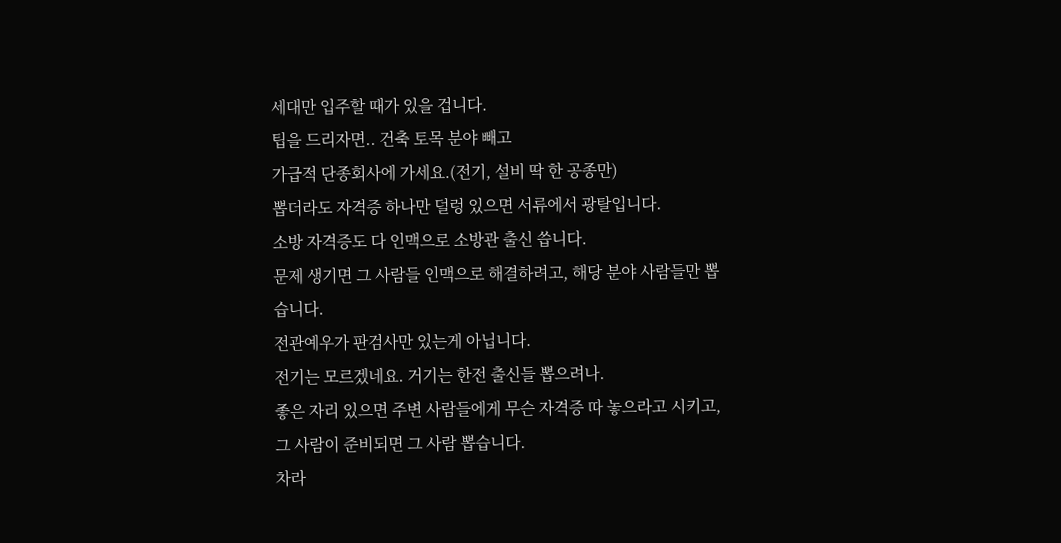세대만 입주할 때가 있을 겁니다.
팁을 드리자면.. 건축 토목 분야 빼고
가급적 단종회사에 가세요.(전기, 설비 딱 한 공종만)
뽑더라도 자격증 하나만 덜렁 있으면 서류에서 광탈입니다.
소방 자격증도 다 인맥으로 소방관 출신 씁니다.
문제 생기면 그 사람들 인맥으로 해결하려고, 해당 분야 사람들만 뽑습니다.
전관예우가 판검사만 있는게 아닙니다.
전기는 모르겠네요. 거기는 한전 출신들 뽑으려나.
좋은 자리 있으면 주변 사람들에게 무슨 자격증 따 놓으라고 시키고, 그 사람이 준비되면 그 사람 뽑습니다.
차라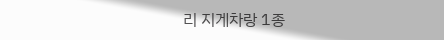리 지게차랑 1종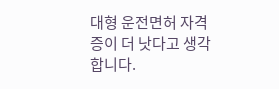대형 운전면허 자격증이 더 낫다고 생각합니다.